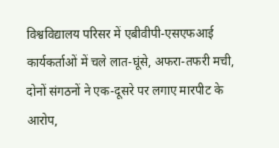विश्वविद्यालय परिसर में एबीवीपी-एसएफआई कार्यकर्ताओं में चले लात-घूंसे, अफरा-तफरी मची, दोनों संगठनों ने एक-दूसरे पर लगाए मारपीट के आरोप,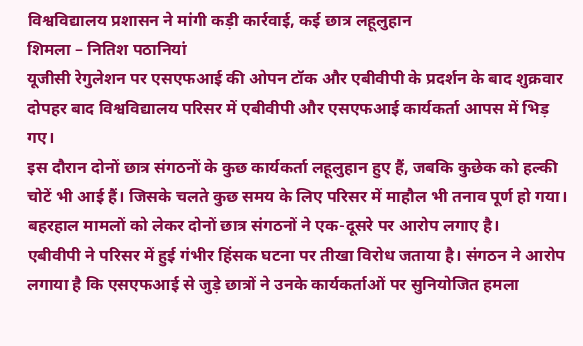विश्वविद्यालय प्रशासन ने मांगी कड़ी कार्रवाई, कई छात्र लहूलुहान
शिमला – नितिश पठानियां
यूजीसी रेगुलेशन पर एसएफआई की ओपन टॉक और एबीवीपी के प्रदर्शन के बाद शुक्रवार दोपहर बाद विश्वविद्यालय परिसर में एबीवीपी और एसएफआई कार्यकर्ता आपस में भिड़ गए।
इस दौरान दोनों छात्र संगठनों के कुछ कार्यकर्ता लहूलुहान हुए हैं, जबकि कुछेक को हल्की चोटें भी आई हैं। जिसके चलते कुछ समय के लिए परिसर में माहौल भी तनाव पूर्ण हो गया। बहरहाल मामलों को लेकर दोनों छात्र संगठनों ने एक-दूसरे पर आरोप लगाए है।
एबीवीपी ने परिसर में हुई गंभीर हिंसक घटना पर तीखा विरोध जताया है। संगठन ने आरोप लगाया है कि एसएफआई से जुड़े छात्रों ने उनके कार्यकर्ताओं पर सुनियोजित हमला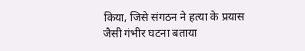किया, जिसे संगठन ने हत्या के प्रयास जैसी गंभीर घटना बताया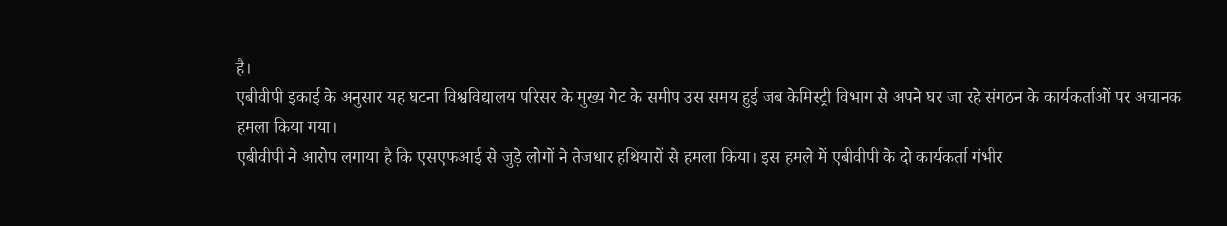है।
एबीवीपी इकाई के अनुसार यह घटना विश्वविद्यालय परिसर के मुख्य गेट के समीप उस समय हुई जब केमिस्ट्री विभाग से अपने घर जा रहे संगठन के कार्यकर्ताओं पर अचानक हमला किया गया।
एबीवीपी ने आरोप लगाया है कि एसएफआई से जुड़े लोगों ने तेजधार हथियारों से हमला किया। इस हमले में एबीवीपी के दो कार्यकर्ता गंभीर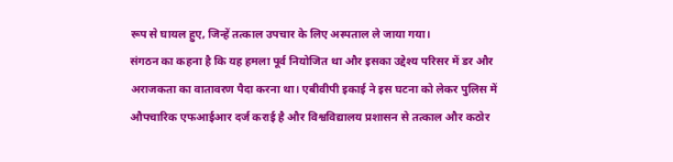रूप से घायल हुए, जिन्हें तत्काल उपचार के लिए अस्पताल ले जाया गया।
संगठन का कहना है कि यह हमला पूर्व नियोजित था और इसका उद्देश्य परिसर में डर और अराजकता का वातावरण पैदा करना था। एबीवीपी इकाई ने इस घटना को लेकर पुलिस में औपचारिक एफआईआर दर्ज कराई है और विश्वविद्यालय प्रशासन से तत्काल और कठोर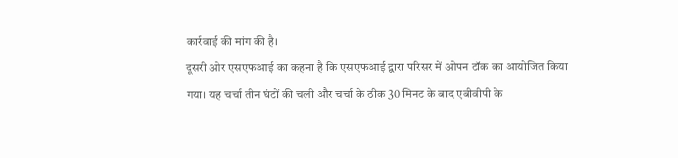कार्रवाई की मांग की है।
दूसरी ओर एसएफआई का कहना है कि एसएफआई द्वारा परिसर में ओपन टॉक का आयोजित किया गया। यह चर्चा तीन घंटों की चली और चर्चा के ठीक 30 मिनट के बाद एबीवीपी के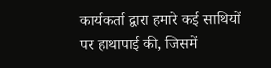कार्यकर्ता द्वारा हमारे कई साथियों पर हाथापाई की, जिसमें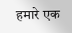हमारे एक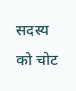सदस्य को चोट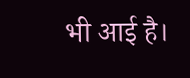भी आई है।